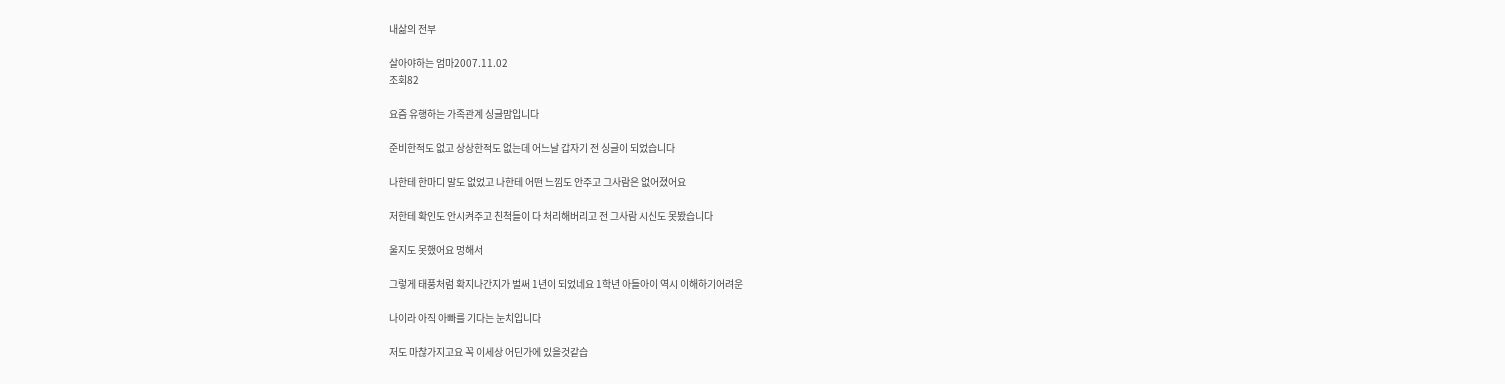내삶의 전부

살아야하는 엄마2007.11.02
조회82

요즘 유행하는 가족관계 싱글맘입니다

준비한적도 없고 상상한적도 없는데 어느날 갑자기 전 싱글이 되었습니다

나한테 한마디 말도 없었고 나한테 어떤 느낌도 안주고 그사람은 없어졌어요

저한테 확인도 안시켜주고 친척들이 다 처리해버리고 전 그사람 시신도 못봤습니다

울지도 못했어요 멍해서

그렇게 태풍처럼 확지나간지가 벌써 1년이 되었네요 1학년 아들아이 역시 이해하기어려운

나이라 아직 아빠를 기다는 눈치입니다

저도 마찮가지고요 꼭 이세상 어딘가에 있을것같습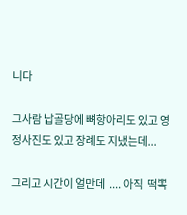니다

그사람 납골당에 뼈항아리도 있고 영정사진도 있고 장례도 지냈는데...

그리고 시간이 얼만데  .... 아직  떡뽁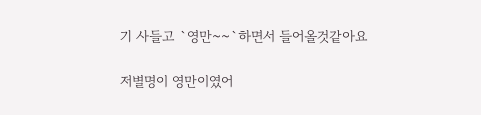기 사들고 `영만~~`하면서 들어올것같아요

저별명이 영만이였어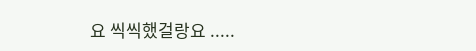요 씩씩했걸랑요 .....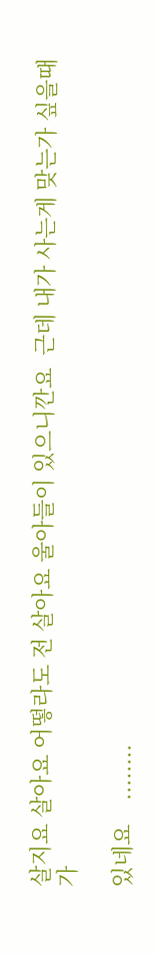살지요 살아요 어떻라도 전 살아요 울아들이 있으니깐요  근데 내가 사는게 맞는가 싶을때가

있네요    ........